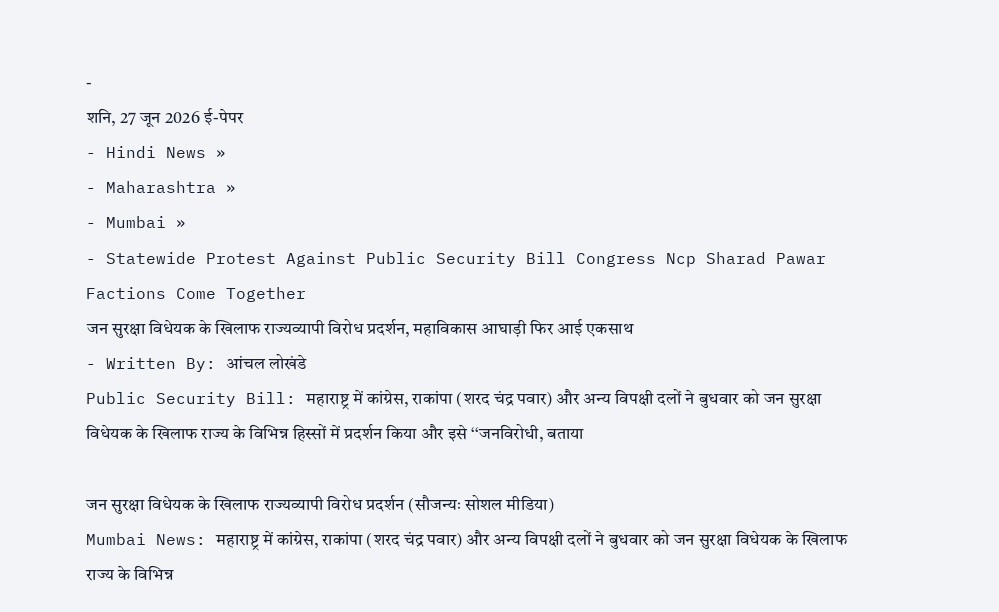-
शनि, 27 जून 2026 ई-पेपर
- Hindi News »
- Maharashtra »
- Mumbai »
- Statewide Protest Against Public Security Bill Congress Ncp Sharad Pawar Factions Come Together
जन सुरक्षा विधेयक के खिलाफ राज्यव्यापी विरोध प्रदर्शन, महाविकास आघाड़ी फिर आई एकसाथ
- Written By: आंचल लोखंडे
Public Security Bill: महाराष्ट्र में कांग्रेस, राकांपा (शरद चंद्र पवार) और अन्य विपक्षी दलों ने बुधवार को जन सुरक्षा विधेयक के खिलाफ राज्य के विभिन्न हिस्सों में प्रदर्शन किया और इसे ‘‘जनविरोधी, बताया

जन सुरक्षा विधेयक के खिलाफ राज्यव्यापी विरोध प्रदर्शन (सौजन्यः सोशल मीडिया)
Mumbai News: महाराष्ट्र में कांग्रेस, राकांपा (शरद चंद्र पवार) और अन्य विपक्षी दलों ने बुधवार को जन सुरक्षा विधेयक के खिलाफ राज्य के विभिन्न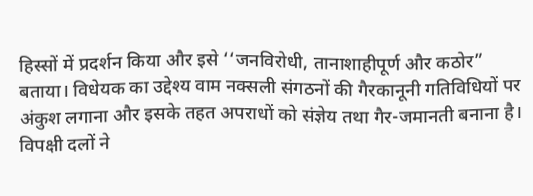हिस्सों में प्रदर्शन किया और इसे ‘‘जनविरोधी, तानाशाहीपूर्ण और कठोर” बताया। विधेयक का उद्देश्य वाम नक्सली संगठनों की गैरकानूनी गतिविधियों पर अंकुश लगाना और इसके तहत अपराधों को संज्ञेय तथा गैर-जमानती बनाना है। विपक्षी दलों ने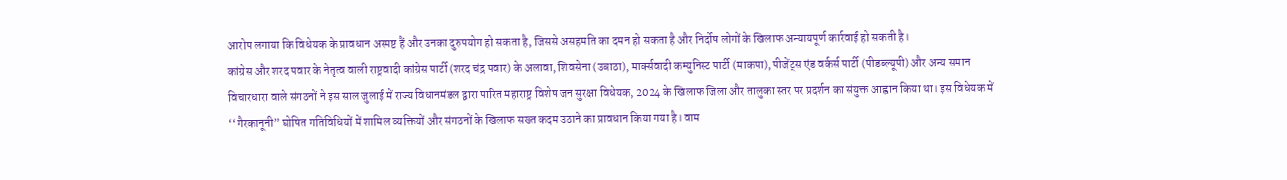आरोप लगाया कि विधेयक के प्रावधान अस्पष्ट हैं और उनका दुरुपयोग हो सकता है, जिससे असहमति का दमन हो सकता है और निर्दोष लोगों के खिलाफ अन्यायपूर्ण कार्रवाई हो सकती है।
कांग्रेस और शरद पवार के नेतृत्व वाली राष्ट्रवादी कांग्रेस पार्टी (शरद चंद्र पवार) के अलावा, शिवसेना (उबाठा), मार्क्सवादी कम्युनिस्ट पार्टी (माकपा), पीजेंट्स एंड वर्कर्स पार्टी (पीडब्ल्यूपी) और अन्य समान विचारधारा वाले संगठनों ने इस साल जुलाई में राज्य विधानमंडल द्वारा पारित महाराष्ट्र विशेष जन सुरक्षा विधेयक, 2024 के खिलाफ जिला और तालुका स्तर पर प्रदर्शन का संयुक्त आह्वान किया था। इस विधेयक में ‘‘गैरकानूनी” घोषित गतिविधियों में शामिल व्यक्तियों और संगठनों के खिलाफ सख्त कदम उठाने का प्रावधान किया गया है। वाम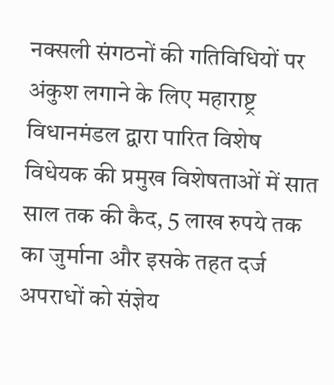नक्सली संगठनों की गतिविधियों पर अंकुश लगाने के लिए महाराष्ट्र विधानमंडल द्वारा पारित विशेष विधेयक की प्रमुख विशेषताओं में सात साल तक की कैद, 5 लाख रुपये तक का जुर्माना और इसके तहत दर्ज अपराधों को संज्ञेय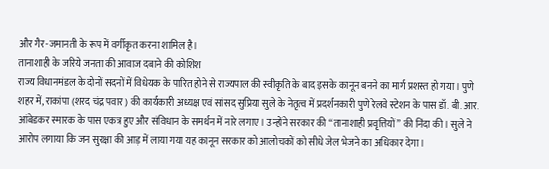और गैर-जमानती के रूप में वर्गीकृत करना शामिल है।
तानाशाही के जरिये जनता की आवाज दबाने की कोशिश
राज्य विधानमंडल के दोनों सदनों में विधेयक के पारित होने से राज्यपाल की स्वीकृति के बाद इसके कानून बनने का मार्ग प्रशस्त हो गया। पुणे शहर में, राकांपा (शरद चंद्र पवार) की कार्यकारी अध्यक्ष एवं सांसद सुप्रिया सुले के नेतृत्व में प्रदर्शनकारी पुणे रेलवे स्टेशन के पास डॉ. बी. आर. आंबेडकर स्मारक के पास एकत्र हुए और संविधान के समर्थन में नारे लगाए। उन्होंने सरकार की “तानाशाही प्रवृत्तियों” की निंदा की। सुले ने आरोप लगाया कि जन सुरक्षा की आड़ में लाया गया यह कानून सरकार को आलोचकों को सीधे जेल भेजने का अधिकार देगा।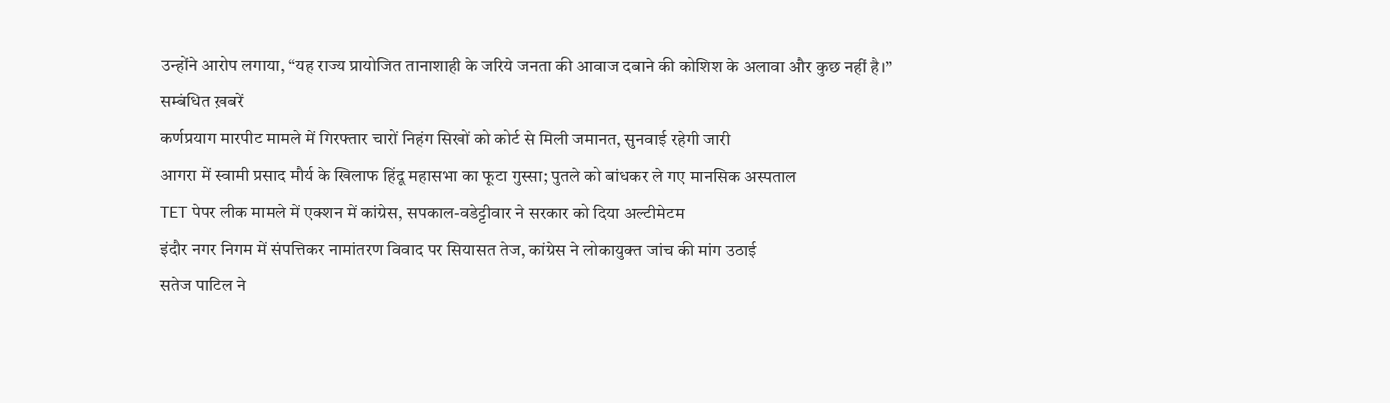उन्होंने आरोप लगाया, “यह राज्य प्रायोजित तानाशाही के जरिये जनता की आवाज दबाने की कोशिश के अलावा और कुछ नहीं है।”
सम्बंधित ख़बरें
कर्णप्रयाग मारपीट मामले में गिरफ्तार चारों निहंग सिखों को कोर्ट से मिली जमानत, सुनवाई रहेगी जारी
आगरा में स्वामी प्रसाद मौर्य के खिलाफ हिंदू महासभा का फूटा गुस्सा; पुतले को बांधकर ले गए मानसिक अस्पताल
TET पेपर लीक मामले में एक्शन में कांग्रेस, सपकाल-वडेट्टीवार ने सरकार को दिया अल्टीमेटम
इंदौर नगर निगम में संपत्तिकर नामांतरण विवाद पर सियासत तेज, कांग्रेस ने लोकायुक्त जांच की मांग उठाई
सतेज पाटिल ने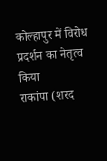कोल्हापुर में विरोध प्रदर्शन का नेतृत्व किया
राकांपा (शरद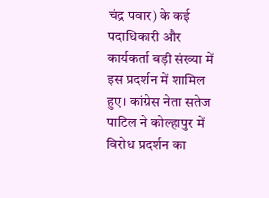चंद्र पवार) के कई पदाधिकारी और कार्यकर्ता बड़ी संख्या में इस प्रदर्शन में शामिल हुए। कांग्रेस नेता सतेज पाटिल ने कोल्हापुर में विरोध प्रदर्शन का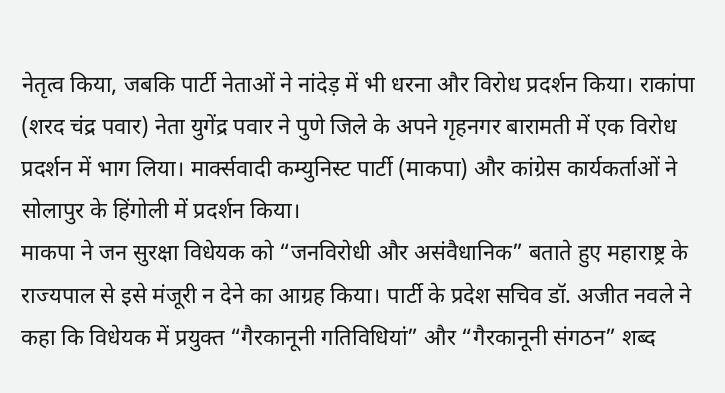नेतृत्व किया, जबकि पार्टी नेताओं ने नांदेड़ में भी धरना और विरोध प्रदर्शन किया। राकांपा (शरद चंद्र पवार) नेता युगेंद्र पवार ने पुणे जिले के अपने गृहनगर बारामती में एक विरोध प्रदर्शन में भाग लिया। मार्क्सवादी कम्युनिस्ट पार्टी (माकपा) और कांग्रेस कार्यकर्ताओं ने सोलापुर के हिंगोली में प्रदर्शन किया।
माकपा ने जन सुरक्षा विधेयक को “जनविरोधी और असंवैधानिक” बताते हुए महाराष्ट्र के राज्यपाल से इसे मंजूरी न देने का आग्रह किया। पार्टी के प्रदेश सचिव डॉ. अजीत नवले ने कहा कि विधेयक में प्रयुक्त “गैरकानूनी गतिविधियां” और “गैरकानूनी संगठन” शब्द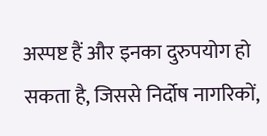अस्पष्ट हैं और इनका दुरुपयोग हो सकता है, जिससे निर्दोष नागरिकों,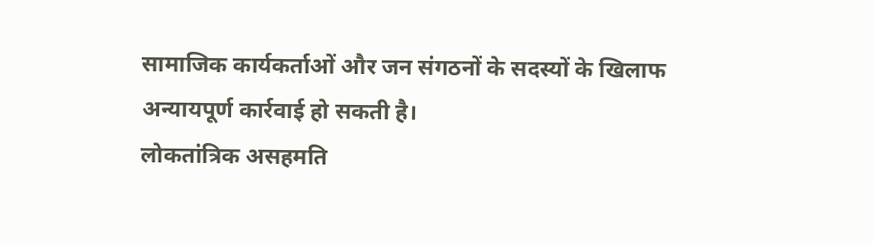सामाजिक कार्यकर्ताओं और जन संगठनों के सदस्यों के खिलाफ अन्यायपूर्ण कार्रवाई हो सकती है।
लोकतांत्रिक असहमति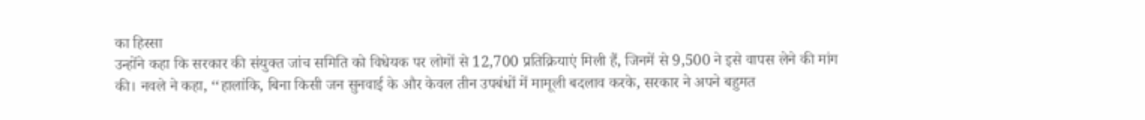का हिस्सा
उन्होंने कहा कि सरकार की संयुक्त जांच समिति को विधेयक पर लोगों से 12,700 प्रतिक्रियाएं मिली हैं, जिनमें से 9,500 ने इसे वापस लेने की मांग की। नवले ने कहा, ‘‘हालांकि, बिना किसी जन सुनवाई के और केवल तीन उपबंधों में मामूली बदलाव करके, सरकार ने अपने बहुमत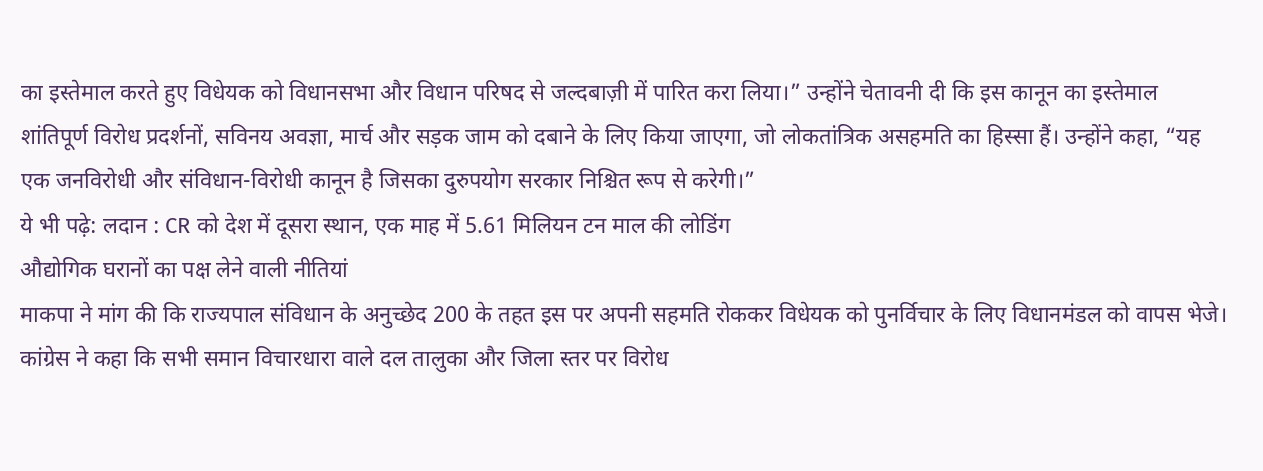का इस्तेमाल करते हुए विधेयक को विधानसभा और विधान परिषद से जल्दबाज़ी में पारित करा लिया।” उन्होंने चेतावनी दी कि इस कानून का इस्तेमाल शांतिपूर्ण विरोध प्रदर्शनों, सविनय अवज्ञा, मार्च और सड़क जाम को दबाने के लिए किया जाएगा, जो लोकतांत्रिक असहमति का हिस्सा हैं। उन्होंने कहा, “यह एक जनविरोधी और संविधान-विरोधी कानून है जिसका दुरुपयोग सरकार निश्चित रूप से करेगी।”
ये भी पढ़े: लदान : CR को देश में दूसरा स्थान, एक माह में 5.61 मिलियन टन माल की लोडिंग
औद्योगिक घरानों का पक्ष लेने वाली नीतियां
माकपा ने मांग की कि राज्यपाल संविधान के अनुच्छेद 200 के तहत इस पर अपनी सहमति रोककर विधेयक को पुनर्विचार के लिए विधानमंडल को वापस भेजे। कांग्रेस ने कहा कि सभी समान विचारधारा वाले दल तालुका और जिला स्तर पर विरोध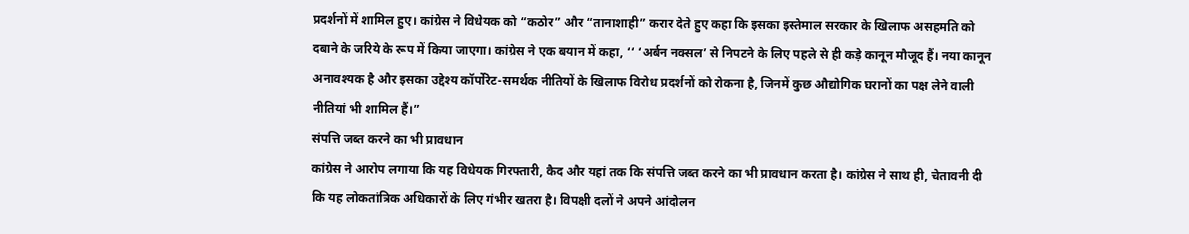प्रदर्शनों में शामिल हुए। कांग्रेस ने विधेयक को “कठोर” और “तानाशाही” करार देते हुए कहा कि इसका इस्तेमाल सरकार के खिलाफ असहमति को दबाने के जरिये के रूप में किया जाएगा। कांग्रेस ने एक बयान में कहा, ‘‘ ‘अर्बन नक्सल’ से निपटने के लिए पहले से ही कड़े कानून मौजूद हैं। नया कानून अनावश्यक है और इसका उद्देश्य कॉर्पोरेट-समर्थक नीतियों के खिलाफ विरोध प्रदर्शनों को रोकना है, जिनमें कुछ औद्योगिक घरानों का पक्ष लेने वाली नीतियां भी शामिल हैं।”
संपत्ति जब्त करने का भी प्रावधान
कांग्रेस ने आरोप लगाया कि यह विधेयक गिरफ्तारी, कैद और यहां तक कि संपत्ति जब्त करने का भी प्रावधान करता है। कांग्रेस ने साथ ही, चेतावनी दी कि यह लोकतांत्रिक अधिकारों के लिए गंभीर खतरा है। विपक्षी दलों ने अपने आंदोलन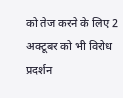को तेज करने के लिए 2 अक्टूबर को भी विरोध प्रदर्शन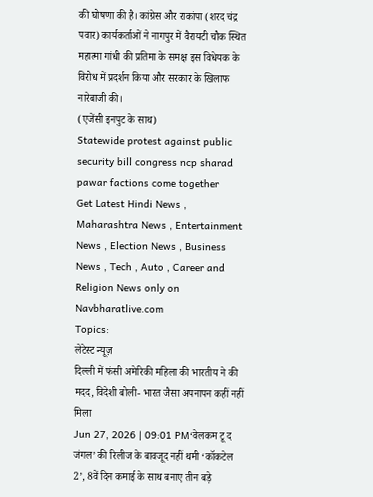की घोषणा की है। कांग्रेस और राकांपा (शरद चंद्र पवार) कार्यकर्ताओं ने नागपुर में वैरायटी चौक स्थित महात्मा गांधी की प्रतिमा के समक्ष इस विधेयक के विरोध में प्रदर्शन किया और सरकार के खिलाफ नारेबाजी की।
(एजेंसी इनपुट के साथ)
Statewide protest against public security bill congress ncp sharad pawar factions come together
Get Latest Hindi News , Maharashtra News , Entertainment News , Election News , Business News , Tech , Auto , Career and Religion News only on Navbharatlive.com
Topics:
लेटेस्ट न्यूज़
दिल्ली में फंसी अमेरिकी महिला की भारतीय ने की मदद, विदेशी बोली- भारत जैसा अपनापन कहीं नहीं मिला
Jun 27, 2026 | 09:01 PM‘वेलकम टू द जंगल’ की रिलीज के बावजूद नहीं थमी ‘कॉकटेल 2’, 8वें दिन कमाई के साथ बनाए तीन बड़े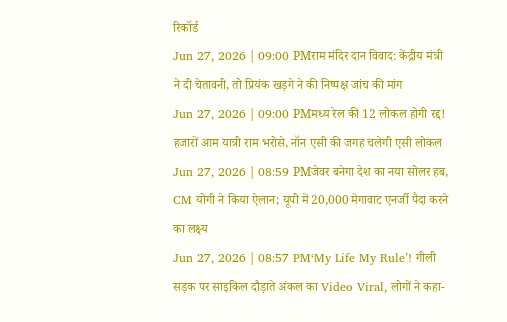रिकॉर्ड
Jun 27, 2026 | 09:00 PMराम मंदिर दान विवाद: केंद्रीय मंत्री ने दी चेतावनी, तो प्रियंक खड़गे ने की निष्पक्ष जांच की मांग
Jun 27, 2026 | 09:00 PMमध्य रेल की 12 लोकल होगी रद्द! हजारों आम यात्री राम भरोसे, नॉन एसी की जगह चलेगी एसी लोकल
Jun 27, 2026 | 08:59 PMजेवर बनेगा देश का नया सोलर हब, CM योगी ने किया ऐलान; यूपी में 20,000 मेगावाट एनर्जी पैदा करने का लक्ष्य
Jun 27, 2026 | 08:57 PM‘My Life My Rule’! गीली सड़क पर साइकिल दौड़ाते अंकल का Video Viral, लोगों ने कहा-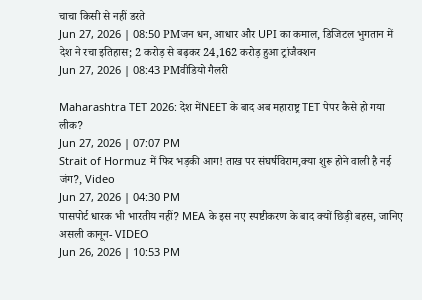चाचा किसी से नहीं डरते
Jun 27, 2026 | 08:50 PMजन धन, आधार और UPI का कमाल, डिजिटल भुगतान में देश ने रचा इतिहास; 2 करोड़ से बढ़कर 24,162 करोड़ हुआ ट्रांजैक्शन
Jun 27, 2026 | 08:43 PMवीडियो गैलरी

Maharashtra TET 2026: देश मेंNEET के बाद अब महाराष्ट्र TET पेपर कैसे हो गया लीक?
Jun 27, 2026 | 07:07 PM
Strait of Hormuz में फिर भड़की आग! ताख पर संघर्षविराम,क्या शुरू होने वाली है नई जंग?, Video
Jun 27, 2026 | 04:30 PM
पासपोर्ट धारक भी भारतीय नहीं? MEA के इस नए स्पष्टीकरण के बाद क्यों छिड़ी बहस, जानिए असली कानून- VIDEO
Jun 26, 2026 | 10:53 PM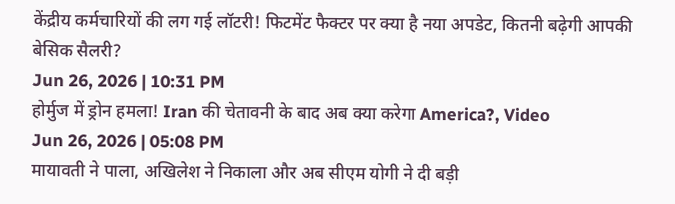केंद्रीय कर्मचारियों की लग गई लॉटरी! फिटमेंट फैक्टर पर क्या है नया अपडेट, कितनी बढ़ेगी आपकी बेसिक सैलरी?
Jun 26, 2026 | 10:31 PM
होर्मुज में ड्रोन हमला! Iran की चेतावनी के बाद अब क्या करेगा America?, Video
Jun 26, 2026 | 05:08 PM
मायावती ने पाला, अखिलेश ने निकाला और अब सीएम योगी ने दी बड़ी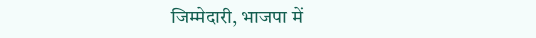जिम्मेदारी, भाजपा में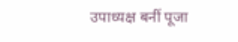उपाध्यक्ष बनीं पूजा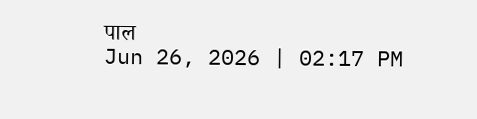पाल
Jun 26, 2026 | 02:17 PM